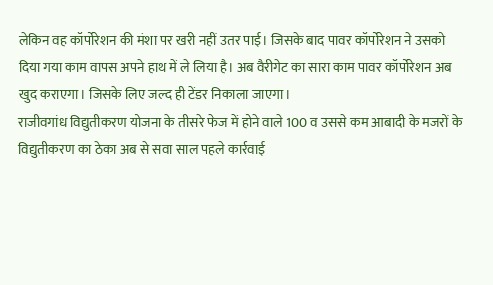लेकिन वह कॉर्पोरेशन की मंशा पर खरी नहीं उतर पाई। जिसके बाद पावर कॉर्पोरेशन ने उसको दिया गया काम वापस अपने हाथ में ले लिया है। अब वैरीगेट का सारा काम पावर कॉर्पोरेशन अब खुद कराएगा। जिसके लिए जल्द ही टेंडर निकाला जाएगा।
राजीवगांध विद्युतीकरण योजना के तीसरे फेज में होने वाले 100 व उससे कम आबादी के मजरों के विद्युतीकरण का ठेका अब से सवा साल पहले कार्रवाई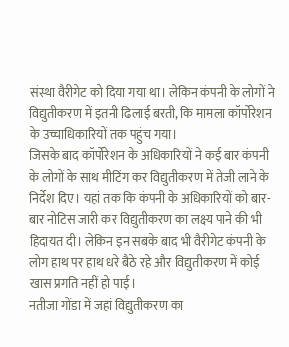संस्था वैरीगेट को दिया गया था। लेकिन कंपनी के लोगों ने विद्युतीकरण में इतनी ढिलाई बरती, कि मामला कॉर्पोरेशन के उच्चाधिकारियों तक पहुंच गया।
जिसके बाद कॉर्पोरेशन के अधिकारियों ने कई बार कंपनी के लोगों के साथ मीटिंग कर विद्युतीकरण में तेजी लाने के निर्देश दिए। यहां तक कि कंपनी के अधिकारियों को बार-बार नोटिस जारी कर विद्युतीकरण का लक्ष्य पाने की भी हिदायत दी। लेकिन इन सबके बाद भी वैरीगेट कंपनी के लोग हाथ पर हाथ धरे बैठे रहे और विद्युतीकरण में कोई खास प्रगति नहीं हो पाई।
नतीजा गोंडा में जहां विद्युतीकरण का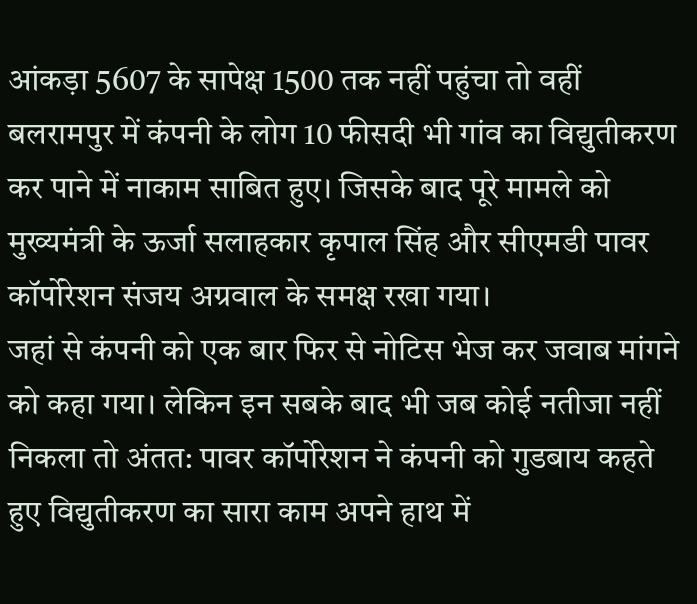आंकड़ा 5607 के सापेक्ष 1500 तक नहीं पहुंचा तो वहीं बलरामपुर में कंपनी के लोग 10 फीसदी भी गांव का विद्युतीकरण कर पाने में नाकाम साबित हुए। जिसके बाद पूरे मामले को मुख्यमंत्री के ऊर्जा सलाहकार कृपाल सिंह और सीएमडी पावर कॉर्पोरेशन संजय अग्रवाल के समक्ष रखा गया।
जहां से कंपनी को एक बार फिर से नोटिस भेज कर जवाब मांगने को कहा गया। लेकिन इन सबके बाद भी जब कोई नतीजा नहीं निकला तो अंतत: पावर कॉर्पोरेशन ने कंपनी को गुडबाय कहते हुए विद्युतीकरण का सारा काम अपने हाथ में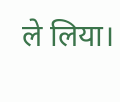ले लिया।